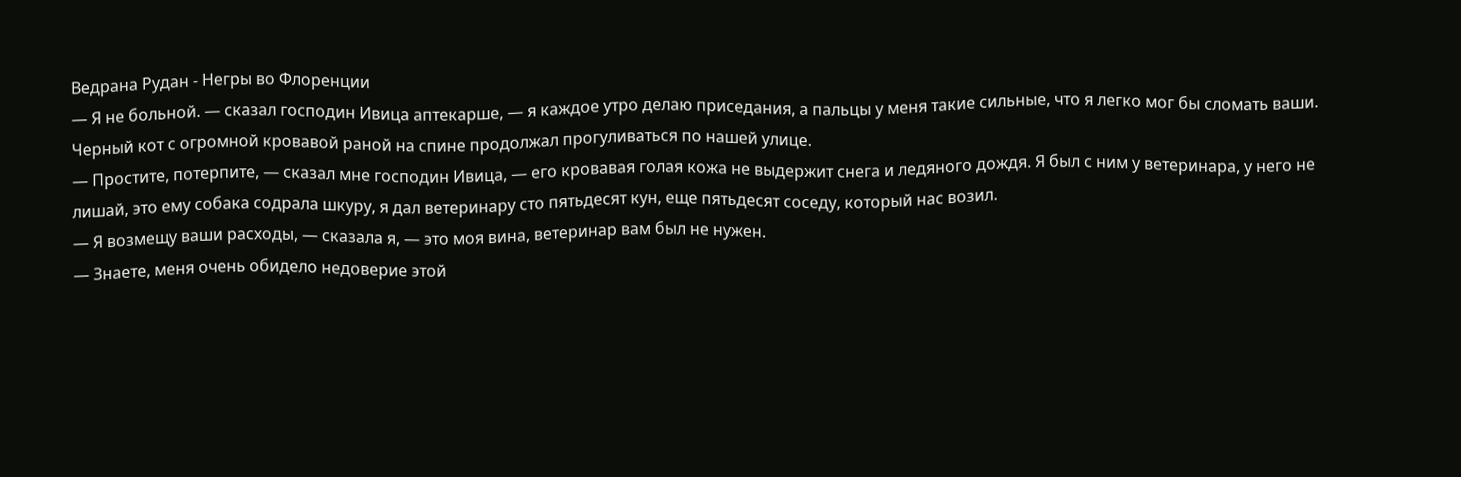Ведрана Рудан - Негры во Флоренции
— Я не больной. — сказал господин Ивица аптекарше, — я каждое утро делаю приседания, а пальцы у меня такие сильные, что я легко мог бы сломать ваши.
Черный кот с огромной кровавой раной на спине продолжал прогуливаться по нашей улице.
— Простите, потерпите, — сказал мне господин Ивица, — его кровавая голая кожа не выдержит снега и ледяного дождя. Я был с ним у ветеринара, у него не лишай, это ему собака содрала шкуру, я дал ветеринару сто пятьдесят кун, еще пятьдесят соседу, который нас возил.
— Я возмещу ваши расходы, — сказала я, — это моя вина, ветеринар вам был не нужен.
— Знаете, меня очень обидело недоверие этой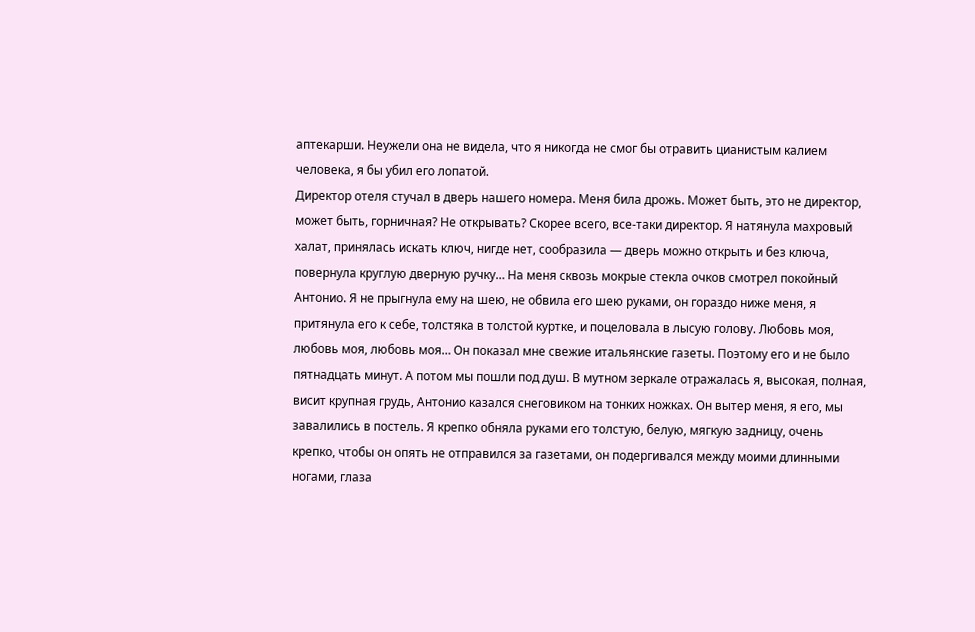аптекарши. Неужели она не видела, что я никогда не смог бы отравить цианистым калием человека, я бы убил его лопатой.
Директор отеля стучал в дверь нашего номера. Меня била дрожь. Может быть, это не директор, может быть, горничная? Не открывать? Скорее всего, все-таки директор. Я натянула махровый халат, принялась искать ключ, нигде нет, сообразила — дверь можно открыть и без ключа, повернула круглую дверную ручку… На меня сквозь мокрые стекла очков смотрел покойный Антонио. Я не прыгнула ему на шею, не обвила его шею руками, он гораздо ниже меня, я притянула его к себе, толстяка в толстой куртке, и поцеловала в лысую голову. Любовь моя, любовь моя, любовь моя… Он показал мне свежие итальянские газеты. Поэтому его и не было пятнадцать минут. А потом мы пошли под душ. В мутном зеркале отражалась я, высокая, полная, висит крупная грудь, Антонио казался снеговиком на тонких ножках. Он вытер меня, я его, мы завалились в постель. Я крепко обняла руками его толстую, белую, мягкую задницу, очень крепко, чтобы он опять не отправился за газетами, он подергивался между моими длинными ногами, глаза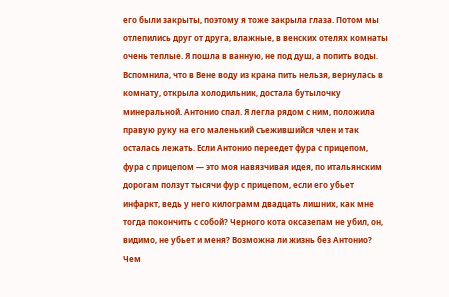его были закрыты, поэтому я тоже закрыла глаза. Потом мы отлепились друг от друга, влажные, в венских отелях комнаты очень теплые. Я пошла в ванную, не под душ, а попить воды. Вспомнила, что в Вене воду из крана пить нельзя, вернулась в комнату, открыла холодильник, достала бутылочку минеральной. Антонио спал. Я легла рядом с ним, положила правую руку на его маленький съежившийся член и так осталась лежать. Если Антонио переедет фура с прицепом, фура с прицепом — это моя навязчивая идея, по итальянским дорогам ползут тысячи фур с прицепом, если его убьет инфаркт, ведь у него килограмм двадцать лишних, как мне тогда покончить с собой? Черного кота оксазепам не убил, он, видимо, не убьет и меня? Возможна ли жизнь без Антонио? Чем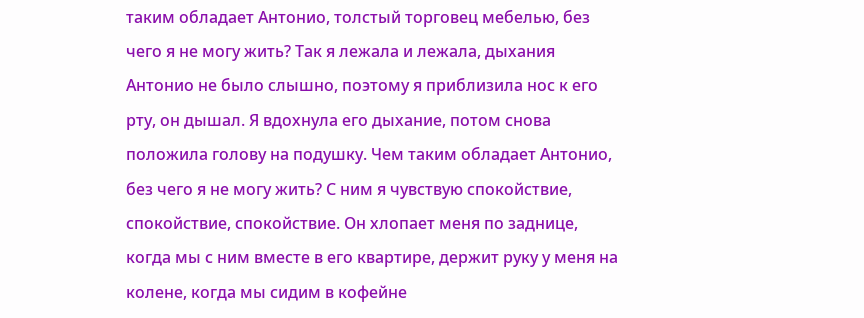таким обладает Антонио, толстый торговец мебелью, без чего я не могу жить? Так я лежала и лежала, дыхания Антонио не было слышно, поэтому я приблизила нос к его рту, он дышал. Я вдохнула его дыхание, потом снова положила голову на подушку. Чем таким обладает Антонио, без чего я не могу жить? С ним я чувствую спокойствие, спокойствие, спокойствие. Он хлопает меня по заднице, когда мы с ним вместе в его квартире, держит руку у меня на колене, когда мы сидим в кофейне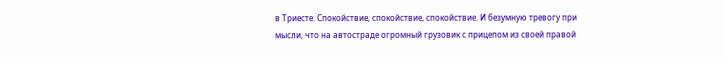в Триесте. Спокойствие, спокойствие, спокойствие. И безумную тревогу при мысли, что на автостраде огромный грузовик с прицепом из своей правой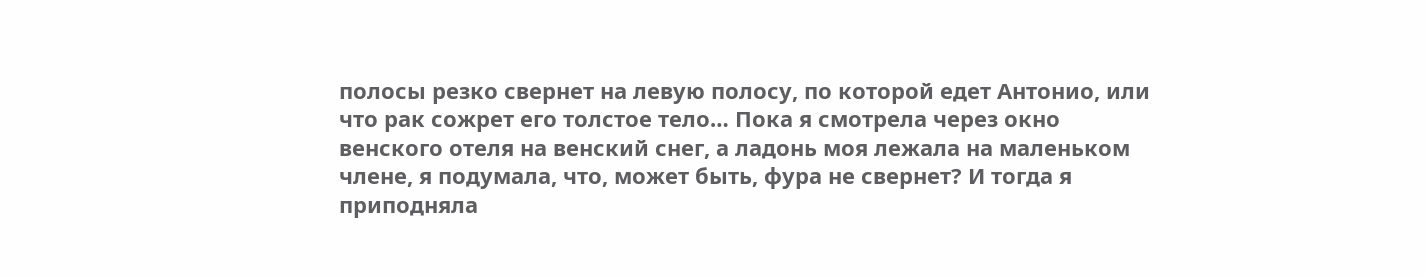полосы резко свернет на левую полосу, по которой едет Антонио, или что рак сожрет его толстое тело… Пока я смотрела через окно венского отеля на венский снег, а ладонь моя лежала на маленьком члене, я подумала, что, может быть, фура не свернет? И тогда я приподняла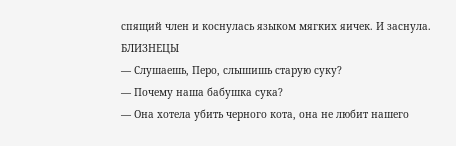спящий член и коснулась языком мягких яичек. И заснула.
БЛИЗНЕЦЫ
— Слушаешь, Перо, слышишь старую суку?
— Почему наша бабушка сука?
— Она хотела убить черного кота, она не любит нашего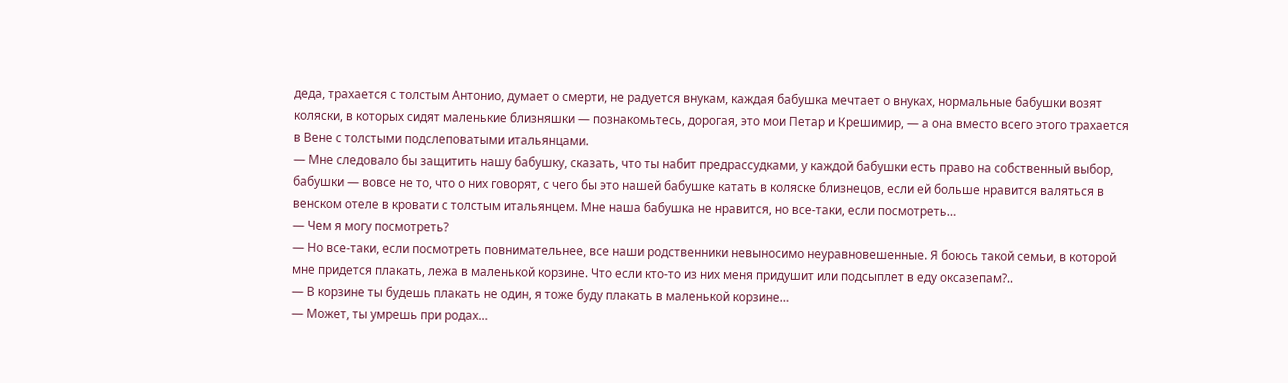деда, трахается с толстым Антонио, думает о смерти, не радуется внукам, каждая бабушка мечтает о внуках, нормальные бабушки возят коляски, в которых сидят маленькие близняшки — познакомьтесь, дорогая, это мои Петар и Крешимир, — а она вместо всего этого трахается в Вене с толстыми подслеповатыми итальянцами.
— Мне следовало бы защитить нашу бабушку, сказать, что ты набит предрассудками, у каждой бабушки есть право на собственный выбор, бабушки — вовсе не то, что о них говорят, с чего бы это нашей бабушке катать в коляске близнецов, если ей больше нравится валяться в венском отеле в кровати с толстым итальянцем. Мне наша бабушка не нравится, но все-таки, если посмотреть…
— Чем я могу посмотреть?
— Но все-таки, если посмотреть повнимательнее, все наши родственники невыносимо неуравновешенные. Я боюсь такой семьи, в которой мне придется плакать, лежа в маленькой корзине. Что если кто-то из них меня придушит или подсыплет в еду оксазепам?..
— В корзине ты будешь плакать не один, я тоже буду плакать в маленькой корзине…
— Может, ты умрешь при родах…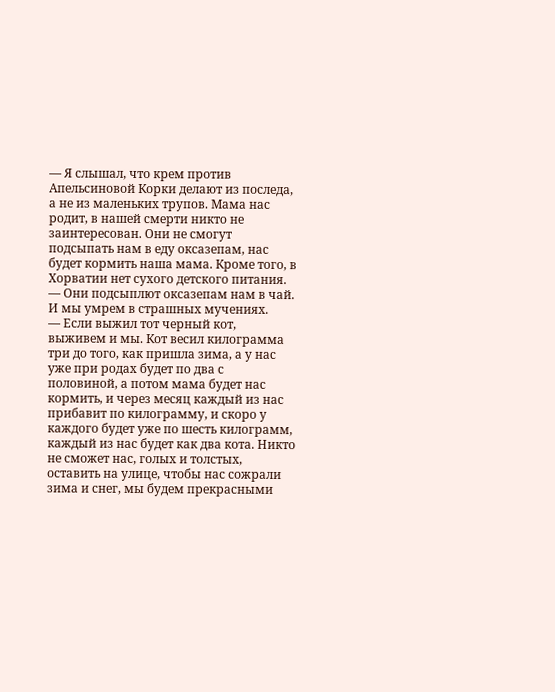— Я слышал, что крем против Апельсиновой Корки делают из последа, а не из маленьких трупов. Мама нас родит, в нашей смерти никто не заинтересован. Они не смогут подсыпать нам в еду оксазепам, нас будет кормить наша мама. Кроме того, в Хорватии нет сухого детского питания.
— Они подсыплют оксазепам нам в чай. И мы умрем в страшных мучениях.
— Если выжил тот черный кот, выживем и мы. Кот весил килограмма три до того, как пришла зима, а у нас уже при родах будет по два с половиной, а потом мама будет нас кормить, и через месяц каждый из нас прибавит по килограмму, и скоро у каждого будет уже по шесть килограмм, каждый из нас будет как два кота. Никто не сможет нас, голых и толстых, оставить на улице, чтобы нас сожрали зима и снег, мы будем прекрасными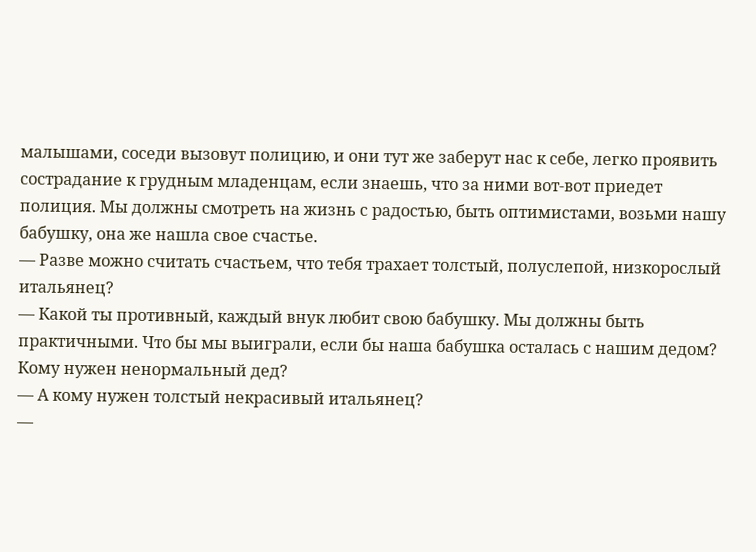малышами, соседи вызовут полицию, и они тут же заберут нас к себе, легко проявить сострадание к грудным младенцам, если знаешь, что за ними вот-вот приедет полиция. Мы должны смотреть на жизнь с радостью, быть оптимистами, возьми нашу бабушку, она же нашла свое счастье.
— Разве можно считать счастьем, что тебя трахает толстый, полуслепой, низкорослый итальянец?
— Какой ты противный, каждый внук любит свою бабушку. Мы должны быть практичными. Что бы мы выиграли, если бы наша бабушка осталась с нашим дедом? Кому нужен ненормальный дед?
— А кому нужен толстый некрасивый итальянец?
—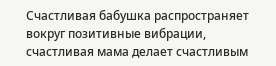Счастливая бабушка распространяет вокруг позитивные вибрации, счастливая мама делает счастливым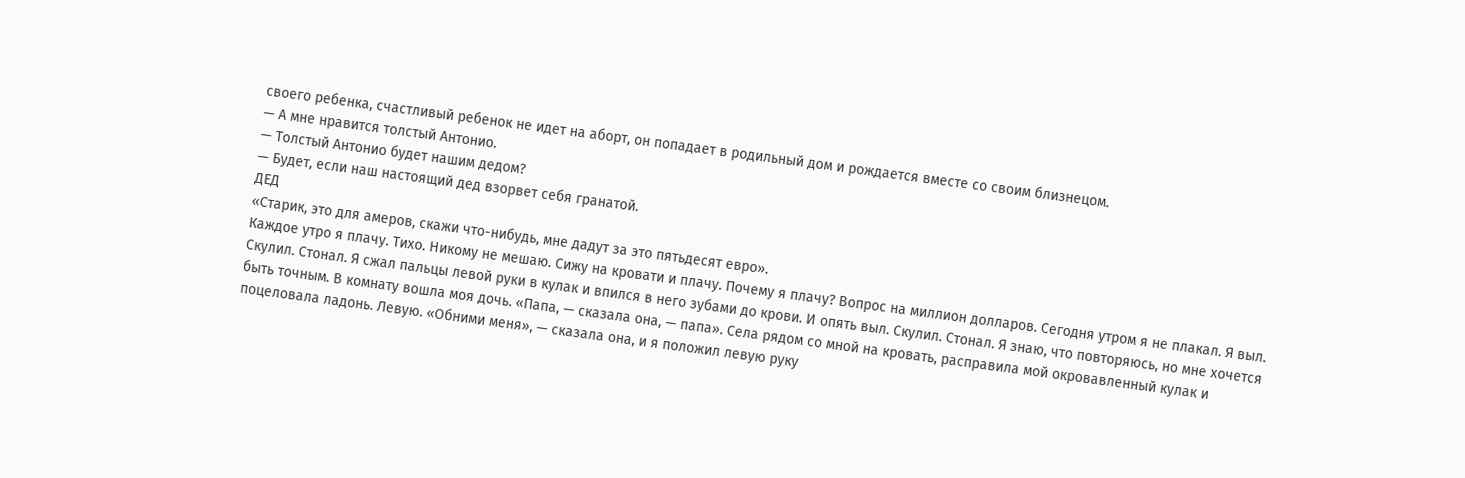своего ребенка, счастливый ребенок не идет на аборт, он попадает в родильный дом и рождается вместе со своим близнецом.
— А мне нравится толстый Антонио.
— Толстый Антонио будет нашим дедом?
— Будет, если наш настоящий дед взорвет себя гранатой.
ДЕД
«Старик, это для амеров, скажи что-нибудь, мне дадут за это пятьдесят евро».
Каждое утро я плачу. Тихо. Никому не мешаю. Сижу на кровати и плачу. Почему я плачу? Вопрос на миллион долларов. Сегодня утром я не плакал. Я выл. Скулил. Стонал. Я сжал пальцы левой руки в кулак и впился в него зубами до крови. И опять выл. Скулил. Стонал. Я знаю, что повторяюсь, но мне хочется быть точным. В комнату вошла моя дочь. «Папа, — сказала она, — папа». Села рядом со мной на кровать, расправила мой окровавленный кулак и поцеловала ладонь. Левую. «Обними меня», — сказала она, и я положил левую руку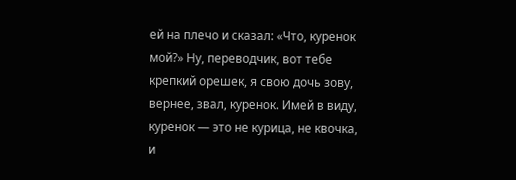ей на плечо и сказал: «Что, куренок мой?» Ну, переводчик, вот тебе крепкий орешек, я свою дочь зову, вернее, звал, куренок. Имей в виду, куренок — это не курица, не квочка, и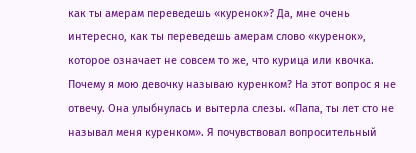как ты амерам переведешь «куренок»? Да, мне очень интересно, как ты переведешь амерам слово «куренок», которое означает не совсем то же, что курица или квочка. Почему я мою девочку называю куренком? На этот вопрос я не отвечу. Она улыбнулась и вытерла слезы. «Папа, ты лет сто не называл меня куренком». Я почувствовал вопросительный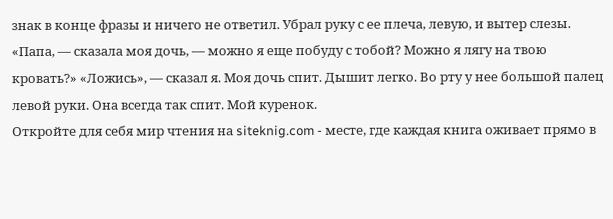знак в конце фразы и ничего не ответил. Убрал руку с ее плеча, левую, и вытер слезы. «Папа, — сказала моя дочь, — можно я еще побуду с тобой? Можно я лягу на твою кровать?» «Ложись», — сказал я. Моя дочь спит. Дышит легко. Во рту у нее большой палец левой руки. Она всегда так спит. Мой куренок.
Откройте для себя мир чтения на siteknig.com - месте, где каждая книга оживает прямо в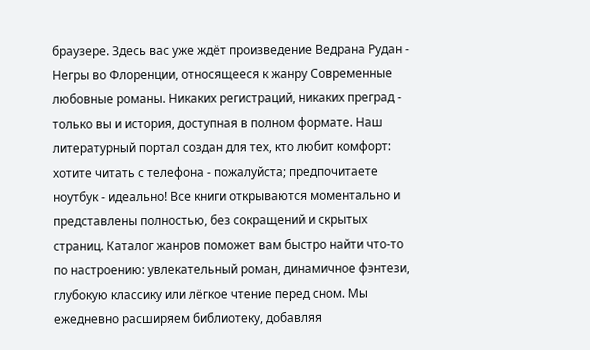браузере. Здесь вас уже ждёт произведение Ведрана Рудан - Негры во Флоренции, относящееся к жанру Современные любовные романы. Никаких регистраций, никаких преград - только вы и история, доступная в полном формате. Наш литературный портал создан для тех, кто любит комфорт: хотите читать с телефона - пожалуйста; предпочитаете ноутбук - идеально! Все книги открываются моментально и представлены полностью, без сокращений и скрытых страниц. Каталог жанров поможет вам быстро найти что-то по настроению: увлекательный роман, динамичное фэнтези, глубокую классику или лёгкое чтение перед сном. Мы ежедневно расширяем библиотеку, добавляя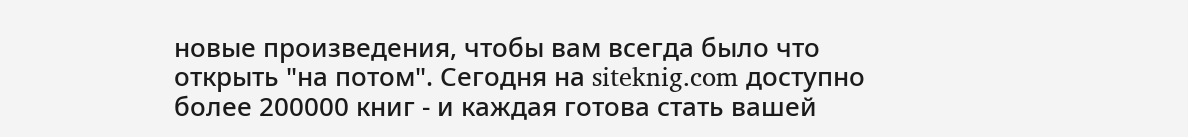новые произведения, чтобы вам всегда было что открыть "на потом". Сегодня на siteknig.com доступно более 200000 книг - и каждая готова стать вашей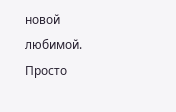новой любимой. Просто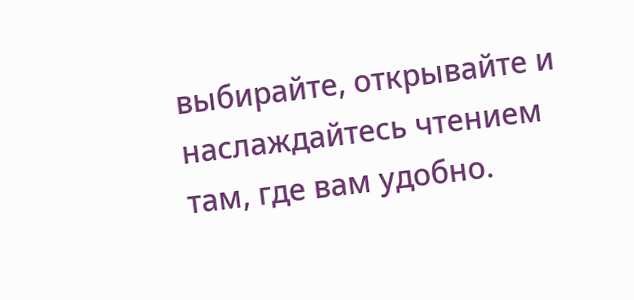выбирайте, открывайте и наслаждайтесь чтением там, где вам удобно.